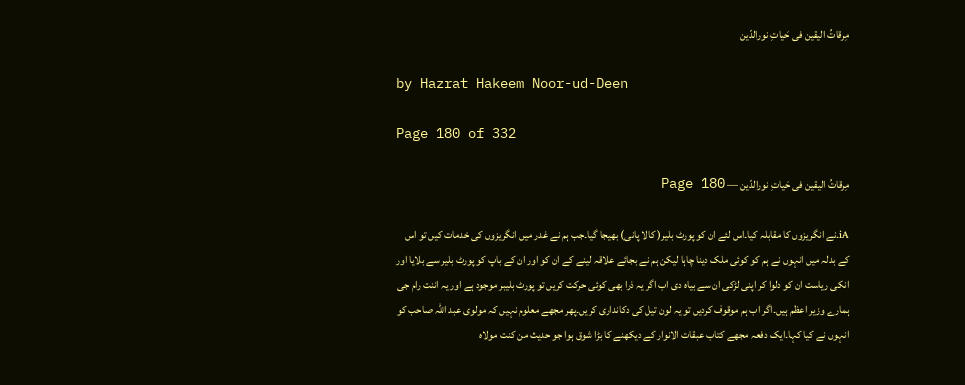مِرقاتُ الیقین فی حَیاتِ نورالدّین

by Hazrat Hakeem Noor-ud-Deen

Page 180 of 332

مِرقاتُ الیقین فی حَیاتِ نورالدّین — Page 180

iA۔نے انگریزوں کا مقابلہ کیا۔اس لئے ان کو پورٹ بلیر( کالا پانی) بھیجا گیا۔جب ہم نے غدر میں انگریزوں کی خدمات کیں تو اس کے بدلہ میں انہوں نے ہم کو کوئی ملک دینا چاہا لیکن ہم نے بجائے علاقہ لینے کے ان کو اور ان کے باپ کو پورٹ بلیر سے بلایا اور انکی ریاست ان کو دلوا کر اپنی لڑکی ان سے بیاہ دی اب اگر یہ ذرا بھی کوئی حرکت کریں تو پورٹ بلیبر موجود ہے اور یہ اننت رام جی ہمارے وزیر اعظم ہیں۔اگر اب ہم موقوف کردیں تو یہ لون تیل کی دکانداری کریں۔پھر مجھے معلوم نہیں کہ مولوی عبد اللہ صاحب کو انہوں نے کیا کہا۔ایک دفعہ مجھے کتاب عبقات الانوار کے دیکھنے کا بڑا شوق ہوا جو حدیث من كنت مولاه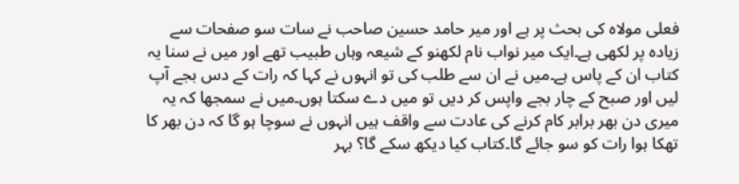فعلی مولاہ کی بحث پر ہے اور میر حامد حسین صاحب نے سات سو صفحات سے زیادہ پر لکھی ہے۔ایک میر نواب نام لکھنو کے شیعہ وہاں طبیب تھے اور میں نے سنا یہ کتاب ان کے پاس ہے۔میں نے ان سے طلب کی تو انہوں نے کہا کہ رات کے دس بجے آپ لیں اور صبح کے چار بجے واپس کر دیں تو میں دے سکتا ہوں۔میں نے سمجھا کہ یہ میری دن بھر برابر کام کرنے کی عادت سے واقف ہیں انہوں نے سوچا ہو گا کہ دن بھر کا تھکا ہوا رات کو سو جائے گا۔کتاب کیا دیکھ سکے گا؟ بہر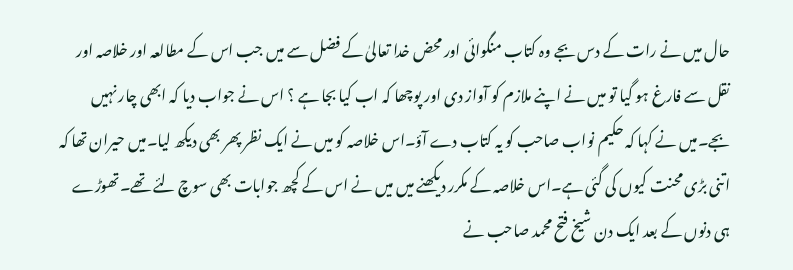حال میں نے رات کے دس بجے وہ کتاب منگوائی اور محض خدا تعالیٰ کے فضل سے میں جب اس کے مطالعہ اور خلاصہ اور نقل سے فارغ ہو گیا تو میں نے اپنے ملازم کو آواز دی اور پوچھا کہ اب کیا بجا ہے ؟ اس نے جواب دیا کہ ابھی چار نہیں بجے۔میں نے کہا کہ حکیم نواب صاحب کو یہ کتاب دے آؤ۔اس خلاصہ کو میں نے ایک نظر پھر بھی دیکھ لیا۔میں حیران تھا کہ اتنی بڑی محنت کیوں کی گئی ہے۔اس خلاصہ کے مکرر دیکھنے میں میں نے اس کے کچھ جوابات بھی سوچ لئے تھے۔تھوڑے ہی دنوں کے بعد ایک دن شیخ فتح محمد صاحب نے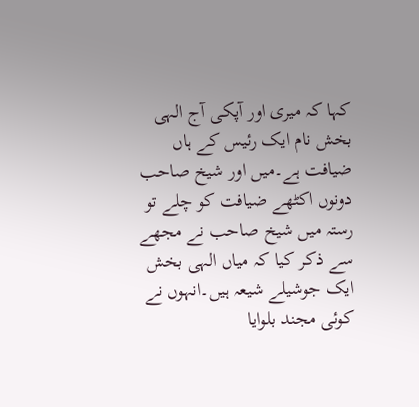کہا کہ میری اور آپکی آج الہی بخش نام ایک رئیس کے ہاں ضیافت ہے۔میں اور شیخ صاحب دونوں اکٹھے ضیافت کو چلے تو رستہ میں شیخ صاحب نے مجھے سے ذکر کیا کہ میاں الہی بخش ایک جوشیلے شیعہ ہیں۔انہوں نے کوئی مجند بلوایا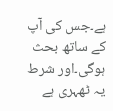ہے۔جس کی آپ کے ساتھ بحث ہوگی۔اور شرط یہ ٹھہری ہے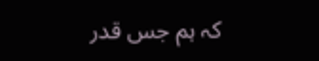کہ ہم جس قدر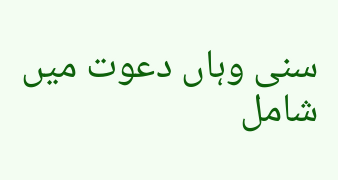سنی وہاں دعوت میں شامل